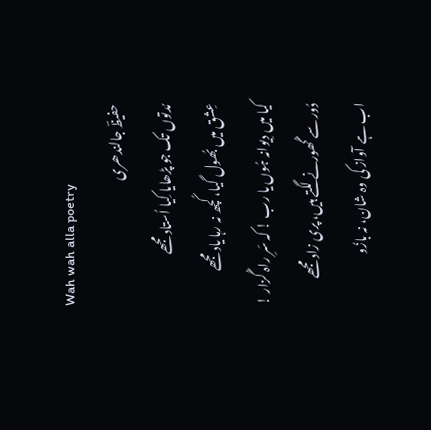Wah wah alla poetry
حفیظؔ جالندھری
مُدتوں تک جو پڑھایا کِیا اُستاد مجھے
عِشق میں بُھول گیا، کُچھ نہ رہا یاد مجھے
کیا میں دِیوانہ ہُوں یا رب ! کہ سَرِ راہ گُزار !
دُور سے گُھورنے لگتے ہیں، پری زاد مجھے
اب ہے آواز کی وہ شان، نہ بازُو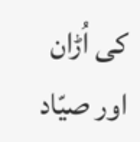کی اُڑان
اور صیّاد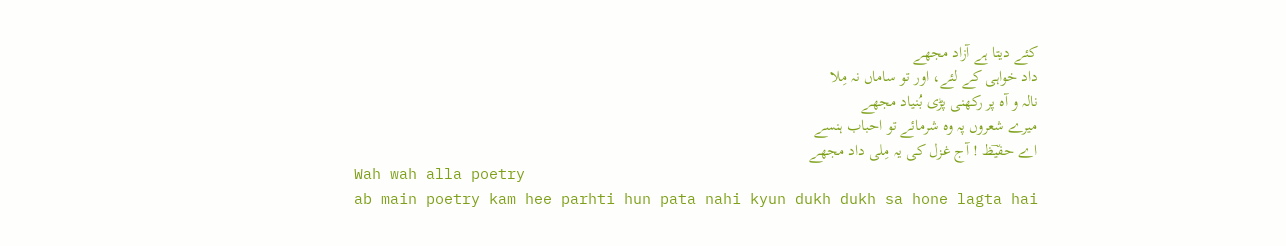کئے دیتا ہے آزاد مجھے
داد خواہی کے لئے، اور تو ساماں نہ مِلا
نالہ و آہ پر رکھنی پڑی بُنیاد مجھے
میرے شعروں پہ وہ شرمائے تو احباب ہنسے
اے حفیؔظ ! آج غزل کی یہ مِلی داد مجھے
Wah wah alla poetry
ab main poetry kam hee parhti hun pata nahi kyun dukh dukh sa hone lagta hai